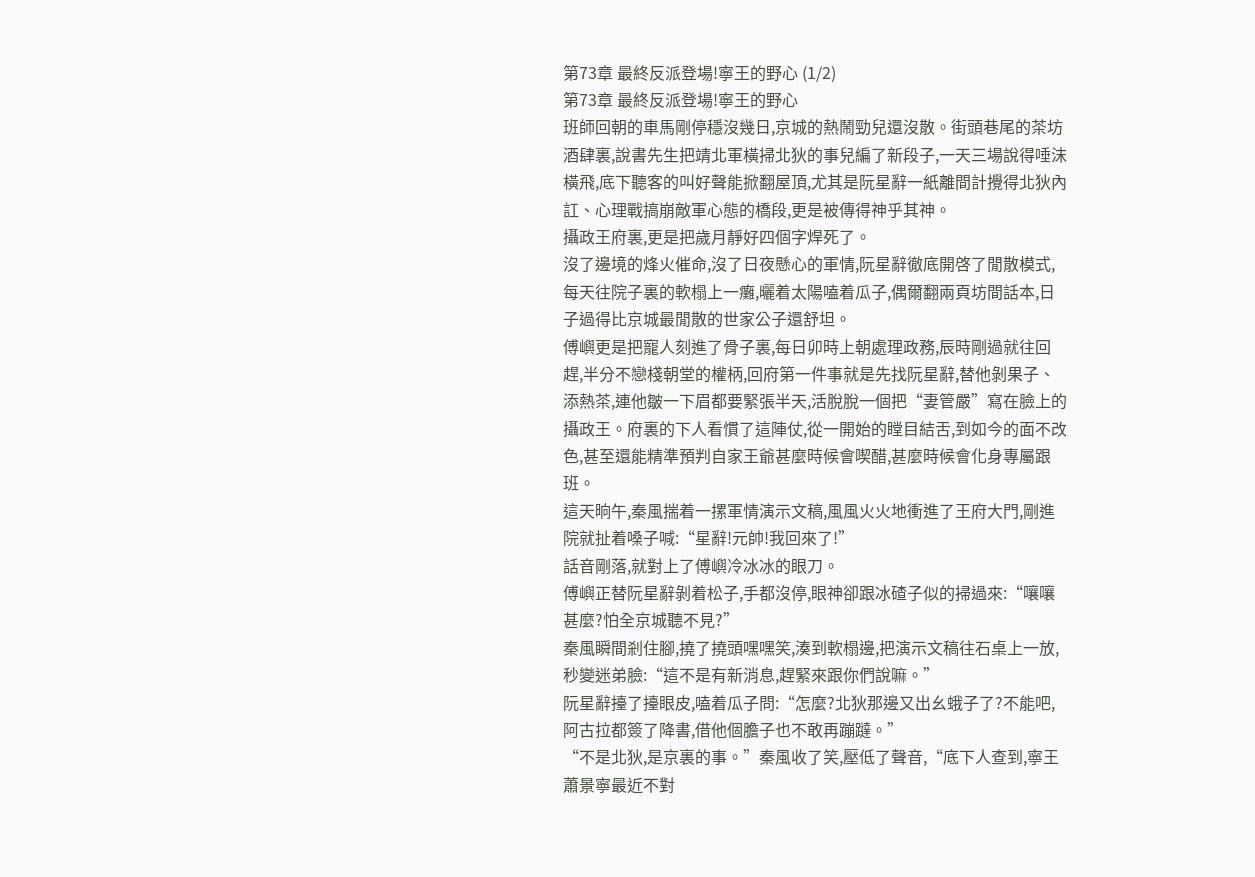第73章 最終反派登場!寧王的野心 (1/2)
第73章 最終反派登場!寧王的野心
班師回朝的車馬剛停穩沒幾日,京城的熱鬧勁兒還沒散。街頭巷尾的茶坊酒肆裏,說書先生把靖北軍橫掃北狄的事兒編了新段子,一天三場說得唾沫橫飛,底下聽客的叫好聲能掀翻屋頂,尤其是阮星辭一紙離間計攪得北狄內訌、心理戰搞崩敵軍心態的橋段,更是被傳得神乎其神。
攝政王府裏,更是把歲月靜好四個字焊死了。
沒了邊境的烽火催命,沒了日夜懸心的軍情,阮星辭徹底開啓了閒散模式,每天往院子裏的軟榻上一癱,曬着太陽嗑着瓜子,偶爾翻兩頁坊間話本,日子過得比京城最閒散的世家公子還舒坦。
傅嶼更是把寵人刻進了骨子裏,每日卯時上朝處理政務,辰時剛過就往回趕,半分不戀棧朝堂的權柄,回府第一件事就是先找阮星辭,替他剝果子、添熱茶,連他皺一下眉都要緊張半天,活脫脫一個把“妻管嚴”寫在臉上的攝政王。府裏的下人看慣了這陣仗,從一開始的瞠目結舌,到如今的面不改色,甚至還能精準預判自家王爺甚麼時候會喫醋,甚麼時候會化身專屬跟班。
這天晌午,秦風揣着一摞軍情演示文稿,風風火火地衝進了王府大門,剛進院就扯着嗓子喊:“星辭!元帥!我回來了!”
話音剛落,就對上了傅嶼冷冰冰的眼刀。
傅嶼正替阮星辭剝着松子,手都沒停,眼神卻跟冰碴子似的掃過來:“嚷嚷甚麼?怕全京城聽不見?”
秦風瞬間剎住腳,撓了撓頭嘿嘿笑,湊到軟榻邊,把演示文稿往石桌上一放,秒變迷弟臉:“這不是有新消息,趕緊來跟你們說嘛。”
阮星辭擡了擡眼皮,嗑着瓜子問:“怎麼?北狄那邊又出幺蛾子了?不能吧,阿古拉都簽了降書,借他個膽子也不敢再蹦躂。”
“不是北狄,是京裏的事。”秦風收了笑,壓低了聲音,“底下人查到,寧王蕭景寧最近不對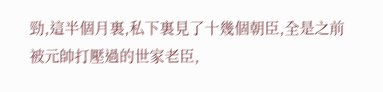勁,這半個月裏,私下裏見了十幾個朝臣,全是之前被元帥打壓過的世家老臣,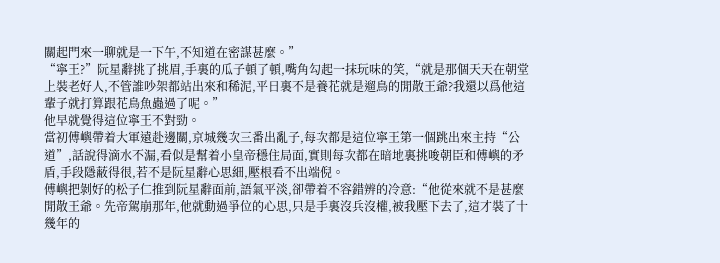關起門來一聊就是一下午,不知道在密謀甚麼。”
“寧王?”阮星辭挑了挑眉,手裏的瓜子頓了頓,嘴角勾起一抹玩味的笑,“就是那個天天在朝堂上裝老好人,不管誰吵架都站出來和稀泥,平日裏不是養花就是遛鳥的閒散王爺?我還以爲他這輩子就打算跟花鳥魚蟲過了呢。”
他早就覺得這位寧王不對勁。
當初傅嶼帶着大軍遠赴邊關,京城幾次三番出亂子,每次都是這位寧王第一個跳出來主持“公道”,話說得滴水不漏,看似是幫着小皇帝穩住局面,實則每次都在暗地裏挑唆朝臣和傅嶼的矛盾,手段隱蔽得很,若不是阮星辭心思細,壓根看不出端倪。
傅嶼把剝好的松子仁推到阮星辭面前,語氣平淡,卻帶着不容錯辨的冷意:“他從來就不是甚麼閒散王爺。先帝駕崩那年,他就動過爭位的心思,只是手裏沒兵沒權,被我壓下去了,這才裝了十幾年的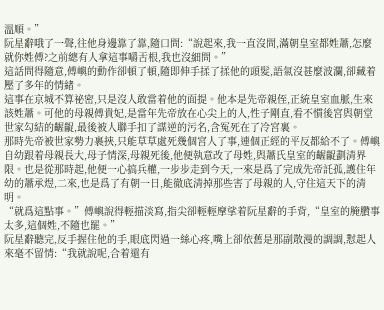溫順。”
阮星辭哦了一聲,往他身邊靠了靠,隨口問:“說起來,我一直沒問,滿朝皇室都姓蕭,怎麼就你姓傅?之前總有人拿這事嚼舌根,我也沒細問。”
這話問得隨意,傅嶼的動作卻頓了頓,隨即伸手揉了揉他的頭髮,語氣沒甚麼波瀾,卻藏着壓了多年的情緒。
這事在京城不算祕密,只是沒人敢當着他的面提。他本是先帝親侄,正統皇室血脈,生來該姓蕭。可他的母親傅貴妃,是當年先帝放在心尖上的人,性子剛直,看不慣後宮與朝堂世家勾結的齷齪,最後被人聯手扣了謀逆的污名,含冤死在了冷宮裏。
那時先帝被世家勢力裹挾,只能草草處死幾個宮人了事,連個正經的平反都給不了。傅嶼自幼跟着母親長大,母子情深,母親死後,他便執意改了母姓,與蕭氏皇室的齷齪劃清界限。也是從那時起,他便一心搞兵權,一步步走到今天,一來是爲了完成先帝託孤,護住年幼的蕭承煜,二來,也是爲了有朝一日,能徹底清掉那些害了母親的人,守住這天下的清明。
“就爲這點事。”傅嶼說得輕描淡寫,指尖卻輕輕摩挲着阮星辭的手背,“皇室的腌臢事太多,這個姓,不隨也罷。”
阮星辭聽完,反手握住他的手,眼底閃過一絲心疼,嘴上卻依舊是那副散漫的調調,懟起人來毫不留情:“我就說呢,合着還有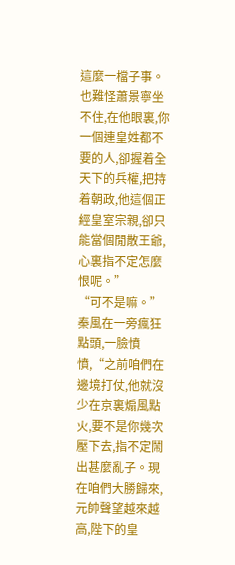這麼一檔子事。也難怪蕭景寧坐不住,在他眼裏,你一個連皇姓都不要的人,卻握着全天下的兵權,把持着朝政,他這個正經皇室宗親,卻只能當個閒散王爺,心裏指不定怎麼恨呢。”
“可不是嘛。”秦風在一旁瘋狂點頭,一臉憤憤,“之前咱們在邊境打仗,他就沒少在京裏煽風點火,要不是你幾次壓下去,指不定鬧出甚麼亂子。現在咱們大勝歸來,元帥聲望越來越高,陛下的皇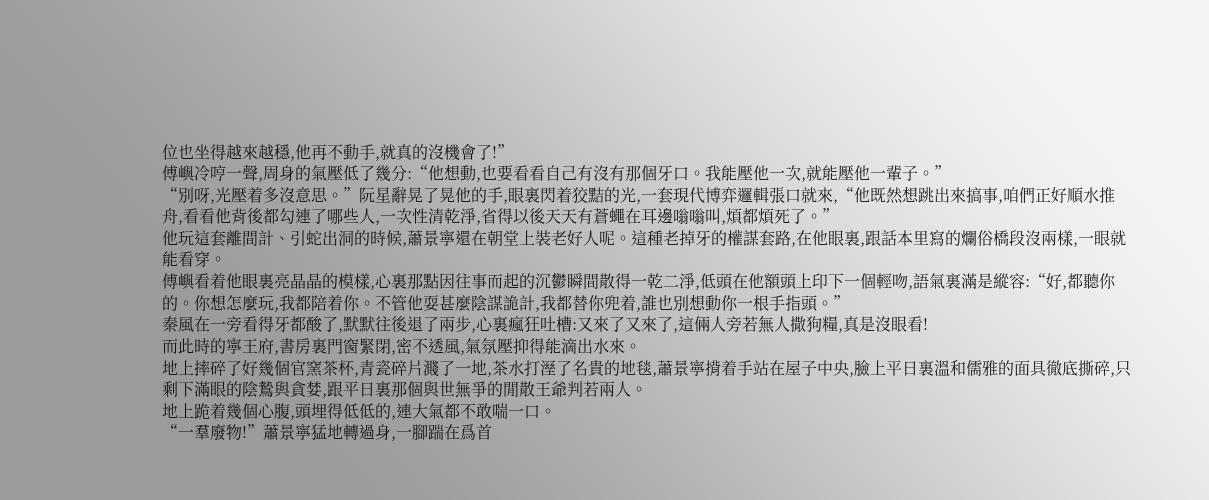位也坐得越來越穩,他再不動手,就真的沒機會了!”
傅嶼冷哼一聲,周身的氣壓低了幾分:“他想動,也要看看自己有沒有那個牙口。我能壓他一次,就能壓他一輩子。”
“別呀,光壓着多沒意思。”阮星辭晃了晃他的手,眼裏閃着狡黠的光,一套現代博弈邏輯張口就來,“他既然想跳出來搞事,咱們正好順水推舟,看看他背後都勾連了哪些人,一次性清乾淨,省得以後天天有蒼蠅在耳邊嗡嗡叫,煩都煩死了。”
他玩這套離間計、引蛇出洞的時候,蕭景寧還在朝堂上裝老好人呢。這種老掉牙的權謀套路,在他眼裏,跟話本里寫的爛俗橋段沒兩樣,一眼就能看穿。
傅嶼看着他眼裏亮晶晶的模樣,心裏那點因往事而起的沉鬱瞬間散得一乾二淨,低頭在他額頭上印下一個輕吻,語氣裏滿是縱容:“好,都聽你的。你想怎麼玩,我都陪着你。不管他耍甚麼陰謀詭計,我都替你兜着,誰也別想動你一根手指頭。”
秦風在一旁看得牙都酸了,默默往後退了兩步,心裏瘋狂吐槽:又來了又來了,這倆人旁若無人撒狗糧,真是沒眼看!
而此時的寧王府,書房裏門窗緊閉,密不透風,氣氛壓抑得能滴出水來。
地上摔碎了好幾個官窯茶杯,青瓷碎片濺了一地,茶水打溼了名貴的地毯,蕭景寧揹着手站在屋子中央,臉上平日裏溫和儒雅的面具徹底撕碎,只剩下滿眼的陰鷙與貪婪,跟平日裏那個與世無爭的閒散王爺判若兩人。
地上跪着幾個心腹,頭埋得低低的,連大氣都不敢喘一口。
“一羣廢物!”蕭景寧猛地轉過身,一腳踹在爲首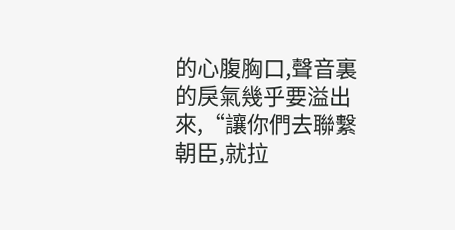的心腹胸口,聲音裏的戾氣幾乎要溢出來,“讓你們去聯繫朝臣,就拉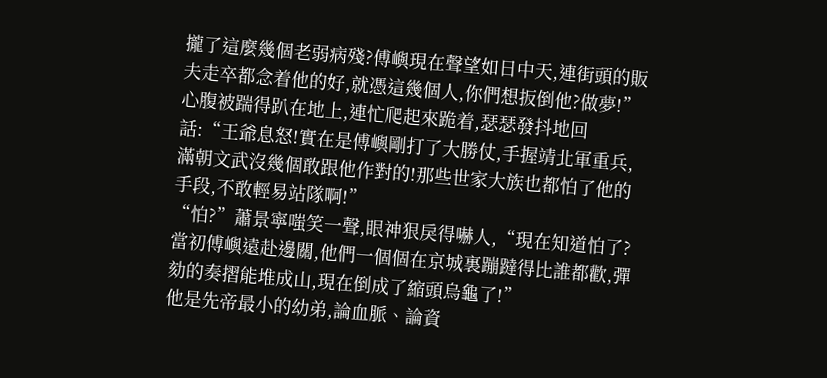攏了這麼幾個老弱病殘?傅嶼現在聲望如日中天,連街頭的販夫走卒都念着他的好,就憑這幾個人,你們想扳倒他?做夢!”
心腹被踹得趴在地上,連忙爬起來跪着,瑟瑟發抖地回話:“王爺息怒!實在是傅嶼剛打了大勝仗,手握靖北軍重兵,滿朝文武沒幾個敢跟他作對的!那些世家大族也都怕了他的手段,不敢輕易站隊啊!”
“怕?”蕭景寧嗤笑一聲,眼神狠戾得嚇人,“現在知道怕了?當初傅嶼遠赴邊關,他們一個個在京城裏蹦躂得比誰都歡,彈劾的奏摺能堆成山,現在倒成了縮頭烏龜了!”
他是先帝最小的幼弟,論血脈、論資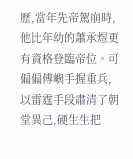歷,當年先帝駕崩時,他比年幼的蕭承煜更有資格登臨帝位。可偏偏傅嶼手握重兵,以雷霆手段肅清了朝堂異己,硬生生把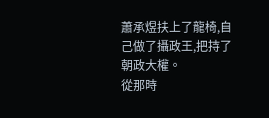蕭承煜扶上了龍椅,自己做了攝政王,把持了朝政大權。
從那時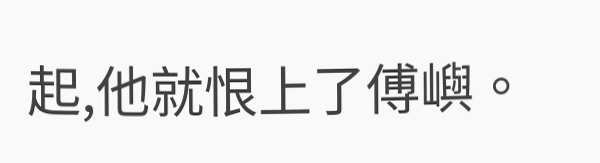起,他就恨上了傅嶼。